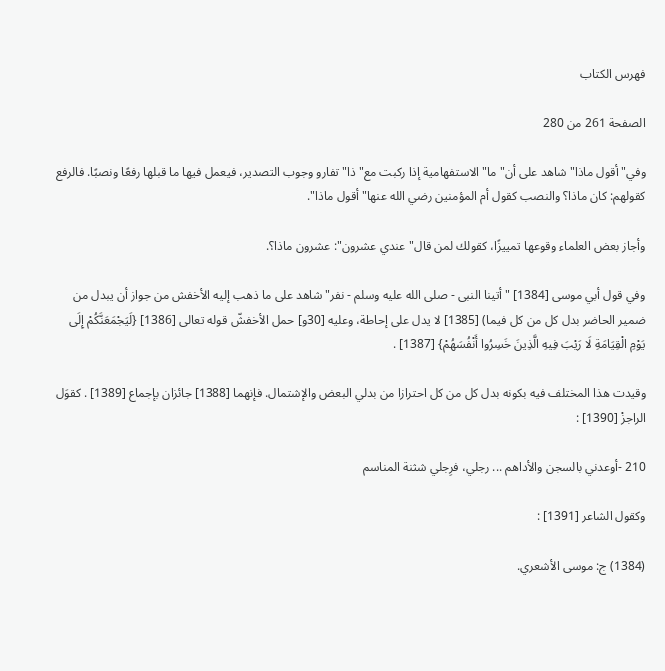فهرس الكتاب

الصفحة 261 من 280

وفي"أقول ماذا"شاهد على أن"ما"الاستفهامية إذا ركبت مع"ذا"تفارو وجوب التصدير، فيعمل فيها ما قبلها رفعًا ونصبًا. فالرفع كقولهم: كان ماذا؟ والنصب كقول أم المؤمنين رضي الله عنها"أقول ماذا".

وأجاز بعض العلماء وقوعها تمييزًا، كقولك لمن قال"عندي عشرون": عشرون ماذا؟.

وفي قول أبي موسى [1384] "أتينا النبى - صلى الله عليه وسلم - نفر"شاهد على ما ذهب إليه الأخفش من جواز أن يبدل من ضمير الحاضر بدل كل من كل فيما) [1385] لا يدل على إحاطة، وعليه [30و] حمل الأخفشّ قوله تعالى [1386] {لَيَجْمَعَنَّكُمْ إِلَى يَوْمِ الْقِيَامَةِ لَا رَيْبَ فِيهِ الَّذِينَ خَسِرُوا أَنْفُسَهُمْ} [1387] .

وقيدت هذا المختلف فيه بكونه بدل كل من كل احترازا من بدلي البعض والإشتمال. فإنهما [1388] جائزان بإجماع [1389] . كقوَل الراجزْ [1390] :

210 -أوعدني بالسجن والأداهم ... رجلي، فرِجلي شثنة المناسم

وكقول الشاعر [1391] :

(1384) ج: موسى الأشعري.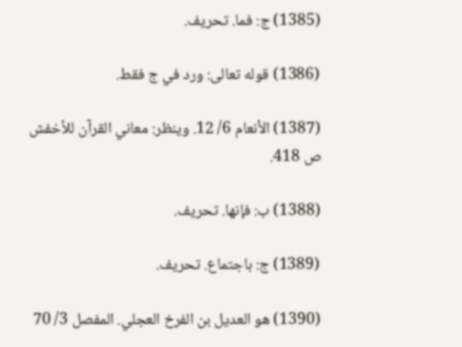(1385) ج: فما. تحريف.

(1386) قوله تعالى: ورد في ج فقط.

(1387) الأنعام 6/ 12. وينظر: معاني القرآن للأخفش ص 418.

(1388) ب: فإنها. تحريف.

(1389) ج: باجتماع. تحريف.

(1390) هو العديل بن الفرخ العجلي. المفصل 3/ 70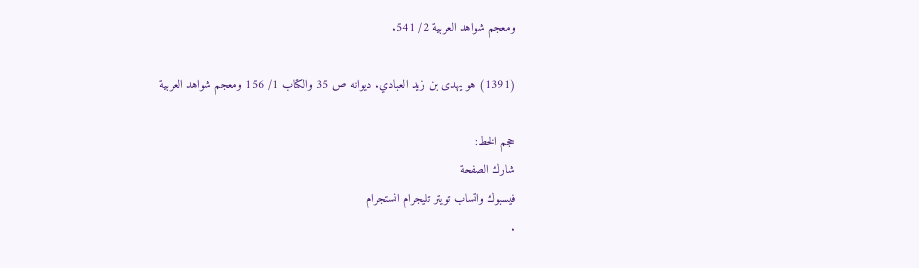ومعجم شواهد العربية 2/ 541.

(1391) هو يهدى بن زيد العبادي. ديوانه ص 35 والكتاب 1/ 156 ومعجم شواهد العربية

حجم الخط:
شارك الصفحة
فيسبوك واتساب تويتر تليجرام انستجرام
.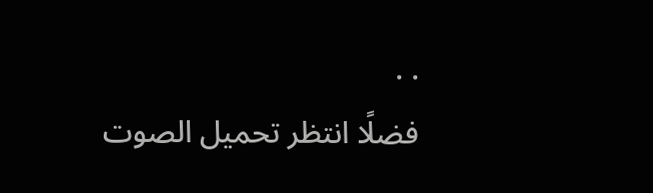. .
فضلًا انتظر تحميل الصوت